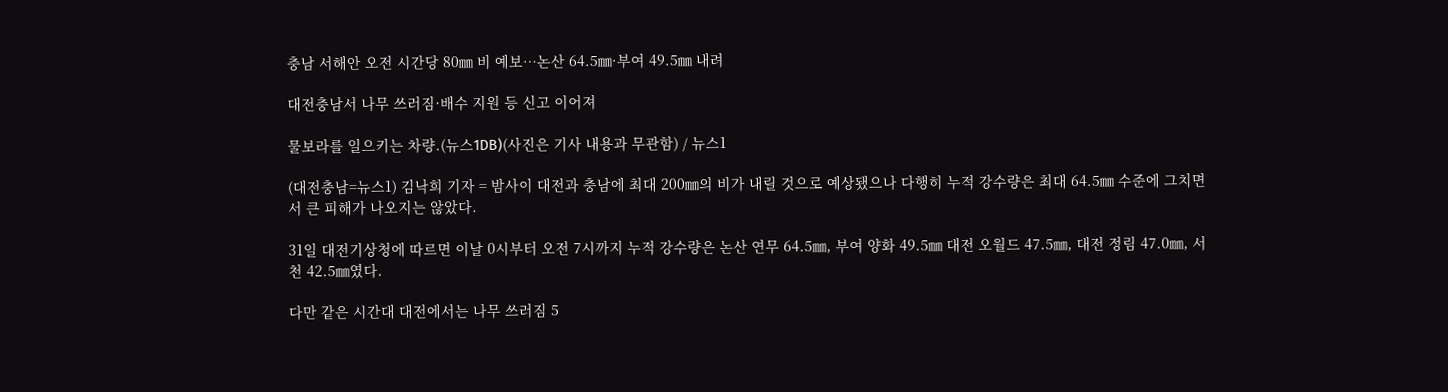충남 서해안 오전 시간당 80㎜ 비 예보…논산 64.5㎜·부여 49.5㎜ 내려

대전충남서 나무 쓰러짐·배수 지원 등 신고 이어져

물보라를 일으키는 차량.(뉴스1DB)(사진은 기사 내용과 무관함) / 뉴스1

(대전충남=뉴스1) 김낙희 기자 = 밤사이 대전과 충남에 최대 200㎜의 비가 내릴 것으로 예상됐으나 다행히 누적 강수량은 최대 64.5㎜ 수준에 그치면서 큰 피해가 나오지는 않았다.

31일 대전기상청에 따르면 이날 0시부터 오전 7시까지 누적 강수량은 논산 연무 64.5㎜, 부여 양화 49.5㎜ 대전 오월드 47.5㎜, 대전 정림 47.0㎜, 서천 42.5㎜였다.

다만 같은 시간대 대전에서는 나무 쓰러짐 5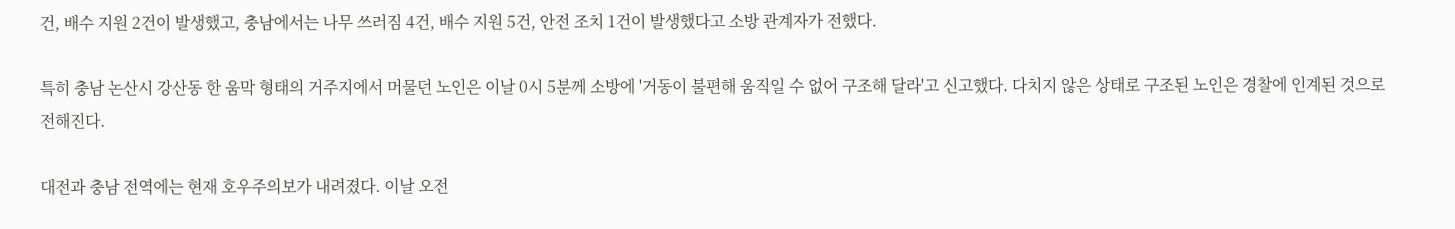건, 배수 지원 2건이 발생했고, 충남에서는 나무 쓰러짐 4건, 배수 지원 5건, 안전 조치 1건이 발생했다고 소방 관계자가 전했다.

특히 충남 논산시 강산동 한 움막 형태의 거주지에서 머물던 노인은 이날 0시 5분께 소방에 '거동이 불편해 움직일 수 없어 구조해 달라'고 신고했다. 다치지 않은 상태로 구조된 노인은 경찰에 인계된 것으로 전해진다.

대전과 충남 전역에는 현재 호우주의보가 내려졌다. 이날 오전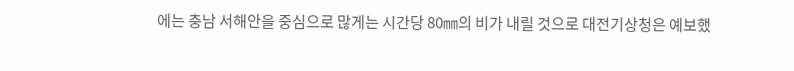에는 충남 서해안을 중심으로 많게는 시간당 80㎜의 비가 내릴 것으로 대전기상청은 예보했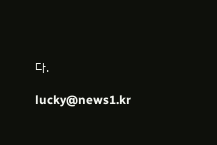다.

lucky@news1.kr